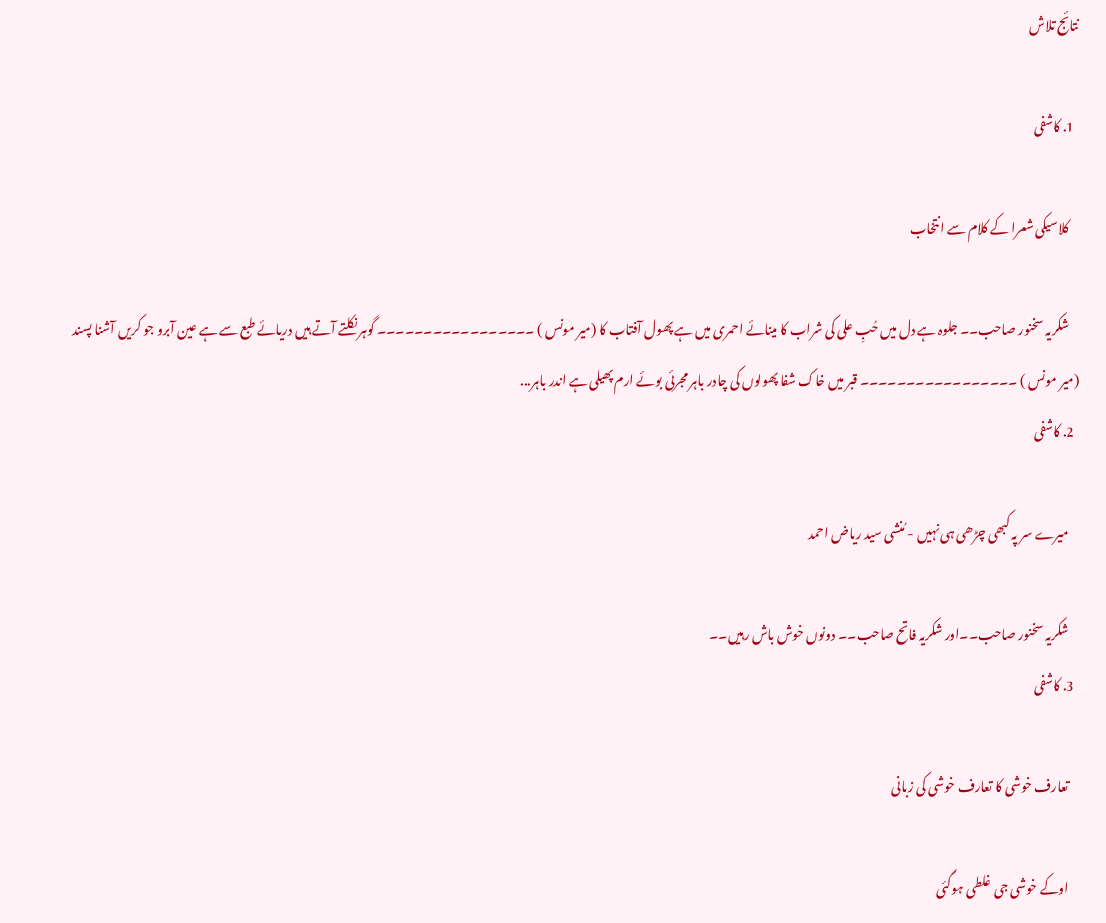نتائج تلاش

  1. کاشفی

    کلاسیکی شعرا کے کلام سے انتخاب

    شکریہ سخنور صاحب۔۔ جلوہ ہے دل میں حُبِ علی کی شراب کا مینائے احمری میں ہے پھول آفتاب کا (میر مونس ) ۔۔۔۔۔۔۔۔۔۔۔۔۔۔۔۔۔ گوہر نکلتے آتے ہیں دریائے طبع سے ہے عین آبرو جو کریں آشنا پسند (میر مونس ) ۔۔۔۔۔۔۔۔۔۔۔۔۔۔۔۔۔ قبر میں خاک شفا پھولوں کی چادر باہر مجرئی بوئے ارم پھیلی ہے اندر باہر...
  2. کاشفی

    میرے سر پہ کبھی چڑھی ہی نہیں - مُنشی سید ریاض احمد

    شکریہ سخنور صاحب۔۔اور شکریہ فاتح صاحب۔۔ دونوں خوش باش رہیں۔۔
  3. کاشفی

    تعارف خوشی کا تعارف خوشی کی زبانی

    اوکے خوشی جی غلطی ہوگئی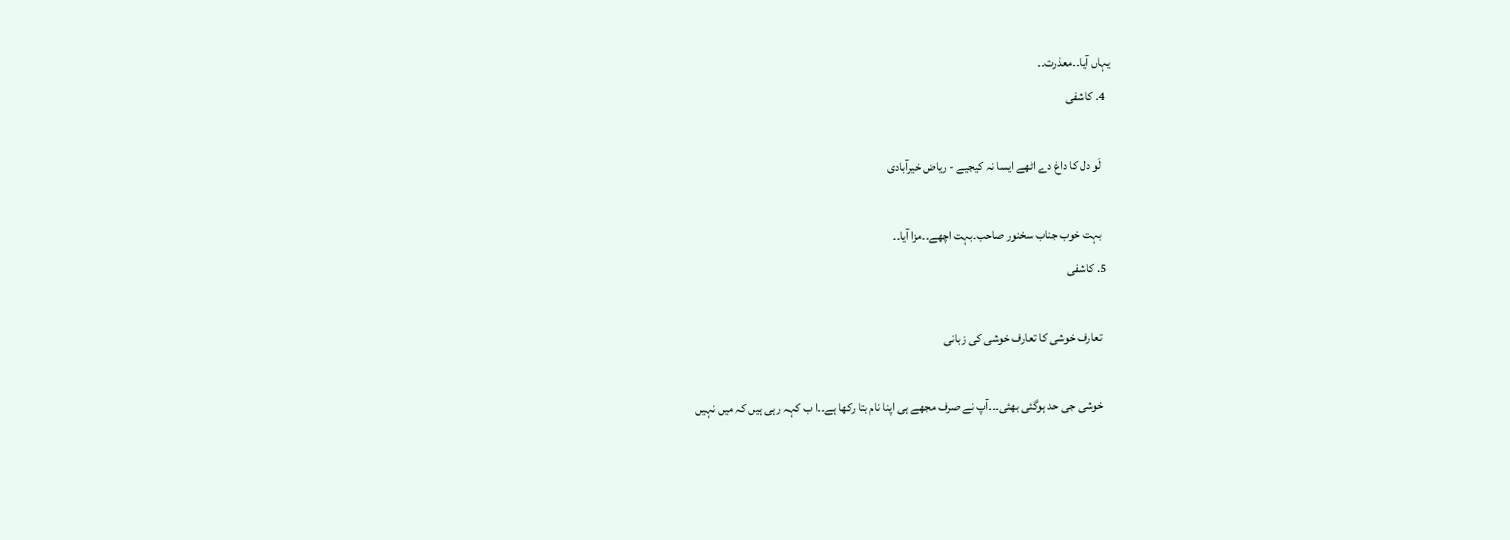یہاں آیا۔۔معذرت۔۔
  4. کاشفی

    لَو دل کا داغ دے اٹھے ایسا نہ کیجیے - ریاض خیرآبادی

    بہت خوب جناب سخنور صاحب۔بہت اچھے۔۔مزا آیا۔۔
  5. کاشفی

    تعارف خوشی کا تعارف خوشی کی زبانی

    خوشی جی حد ہوگئی بھئی۔۔۔آپ نے صرف مجھے ہی اپنا نام بتا رکھا ہے۔۔ا ب کہہ رہی ہیں کہ میں نہیں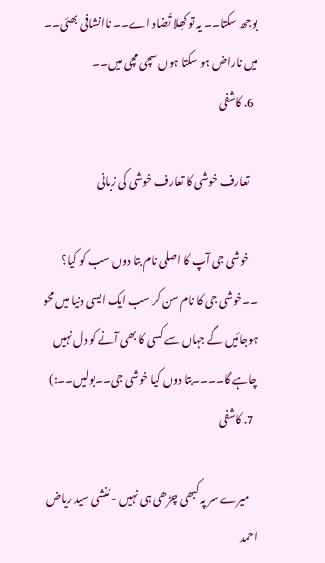بوجھ سکتا۔۔ یہ تو کھِلا تُضاد اے۔۔ ناانشافی بھئی۔۔ میں ناراض ہو سکتا ہوں سچی مچی میں۔۔
  6. کاشفی

    تعارف خوشی کا تعارف خوشی کی زبانی

    خوشی جی آپ کا اصلی نام بتا دوں سب کو کیا؟ ۔۔خوشی جی کا نام سن کر سب ایک ایسی دنیا میں محو ہوجائیں گے جہاں سے کسی کا بھی آنے کو دل نہیں چاہے گا۔۔۔۔بتا دوں کیا خوشی جی۔۔بولیں۔۔:)
  7. کاشفی

    میرے سر پہ کبھی چڑھی ہی نہیں - مُنشی سید ریاض احمد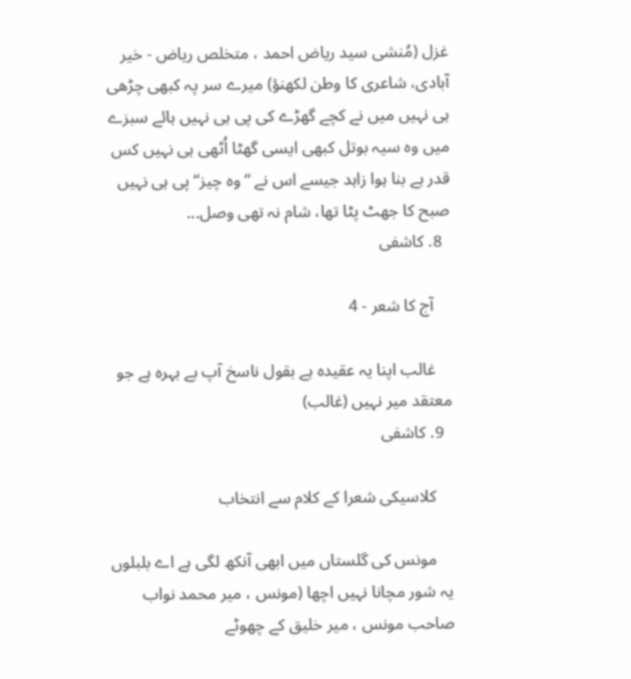غزل (مُنشی سید ریاض احمد ، متخلص ریاض - خیر آبادی، شاعری کا وطن لکھنؤ) میرے سر پہ کبھی چڑھی ہی نہیں میں نے کچے گھڑے کی پی ہی نہیں ہائے سبزے میں وہ سیہ بوتل کبھی ایسی گھٹا اُٹھی ہی نہیں کس قدر ہے بنا ہوا زاہد جیسے اس نے “وہ چیز“ پی ہی نہیں صبح کا جھٹ پٹا تھا، شام نہ تھی وصل...
  8. کاشفی

    آج کا شعر - 4

    غالب اپنا یہ عقیدہ ہے بقول ناسخ آپ بے بہرہ ہے جو معتقد میر نہیں (غالب)
  9. کاشفی

    کلاسیکی شعرا کے کلام سے انتخاب

    مونس کی گلستاں میں ابھی آنکھ لگی ہے اے بلبلوں یہ شور مچانا نہیں اچھا (مونس ، میر محمد نواب صاحب مونس ، میر خلیق کے چھوٹے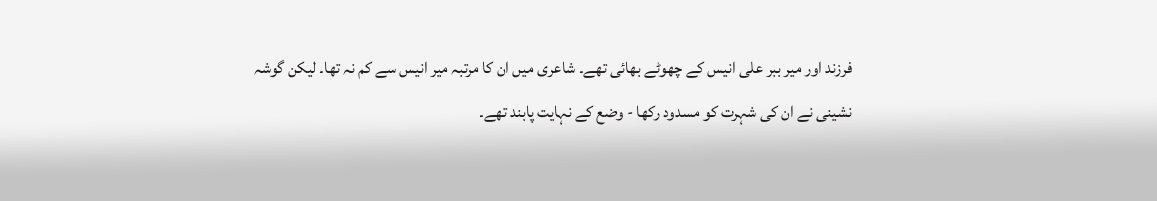فرزند اور میر ببر علی انیس کے چھوٹے بھائی تھے۔ شاعری میں ان کا مرتبہ میر انیس سے کم نہ تھا۔ لیکن گوشہ نشینی نے ان کی شہرت کو مسدود رکھا - وضع کے نہایت پابند تھے۔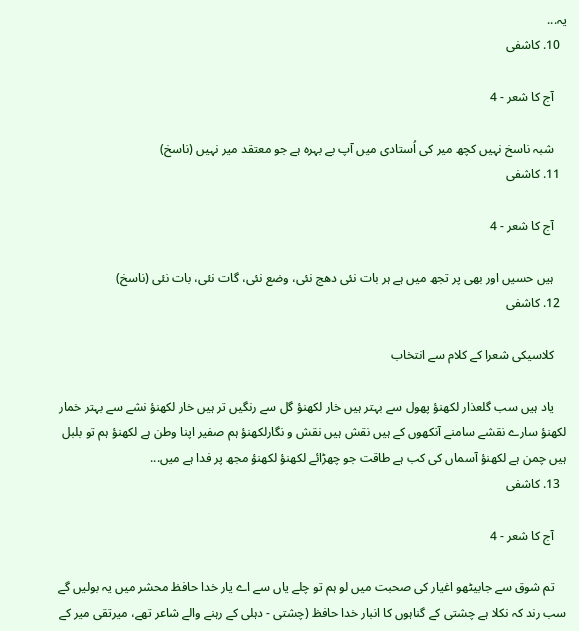یہ...
  10. کاشفی

    آج کا شعر - 4

    شبہ ناسخ نہیں کچھ میر کی اُستادی میں آپ بے بہرہ ہے جو معتقد میر نہیں (ناسخ)
  11. کاشفی

    آج کا شعر - 4

    ہیں حسیں اور بھی پر تجھ میں ہے ہر بات نئی دھج نئی، وضع نئی، گات نئی، بات نئی (ناسخ)
  12. کاشفی

    کلاسیکی شعرا کے کلام سے انتخاب

    یاد ہیں سب گلعذار لکھنؤ پھول سے بہتر ہیں خار لکھنؤ گل سے رنگیں تر ہیں خار لکھنؤ نشے سے بہتر خمار لکھنؤ سارے نقشے سامنے آنکھوں کے ہیں نقش ہیں نقش و نگارلکھنؤ ہم صفیر اپنا وطن ہے لکھنؤ ہم تو بلبل ہیں چمن ہے لکھنؤ آسماں کی کب ہے طاقت جو چھڑائے لکھنؤ لکھنؤ مجھ پر فدا ہے میں...
  13. کاشفی

    آج کا شعر - 4

    تم شوق سے جابیٹھو اغیار کی صحبت میں لو ہم تو چلے یاں سے اے یار خدا حافظ محشر میں یہ بولیں گے سب رند کہ نکلا ہے چشتی کے گناہوں کا انبار خدا حافظ (چشتی - دہلی کے رہنے والے شاعر تھے، میرتقی میر کے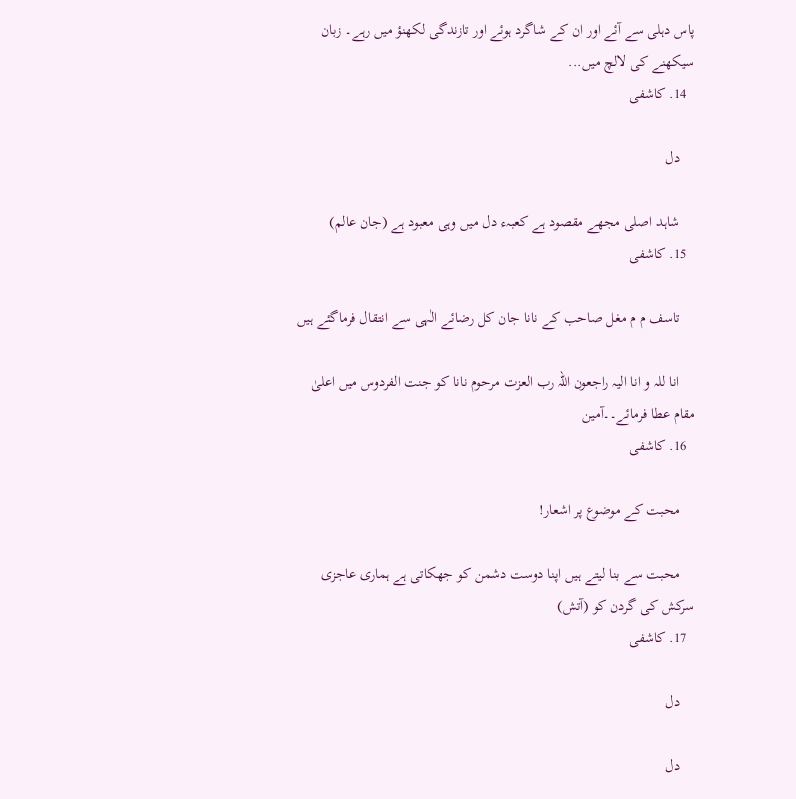پاس دہلی سے آئے اور ان کے شاگرد ہوئے اور تازندگی لکھنؤ میں رہے۔ زبان سیکھنے کی لالچ میں...
  14. کاشفی

    دل

    شاہد اصلی مجھے مقصود ہے کعبہء دل میں وہی معبود ہے (جان عالم)
  15. کاشفی

    تاسف م م مغل صاحب کے نانا جان کل رضائے الٰہی سے انتقال فرماگئے ہیں

    انا للہ و انا الیہ راجعون اللہ رب العزت مرحوم نانا کو جنت الفردوس میں اعلیٰ مقام عطا فرمائے۔۔آمین
  16. کاشفی

    محبت کے موضوع پر اشعار!

    محبت سے بنا لیتے ہیں اپنا دوست دشمن کو جھکاتی ہے ہماری عاجزی سرکش کی گردن کو (آتش)
  17. کاشفی

    دل

    دل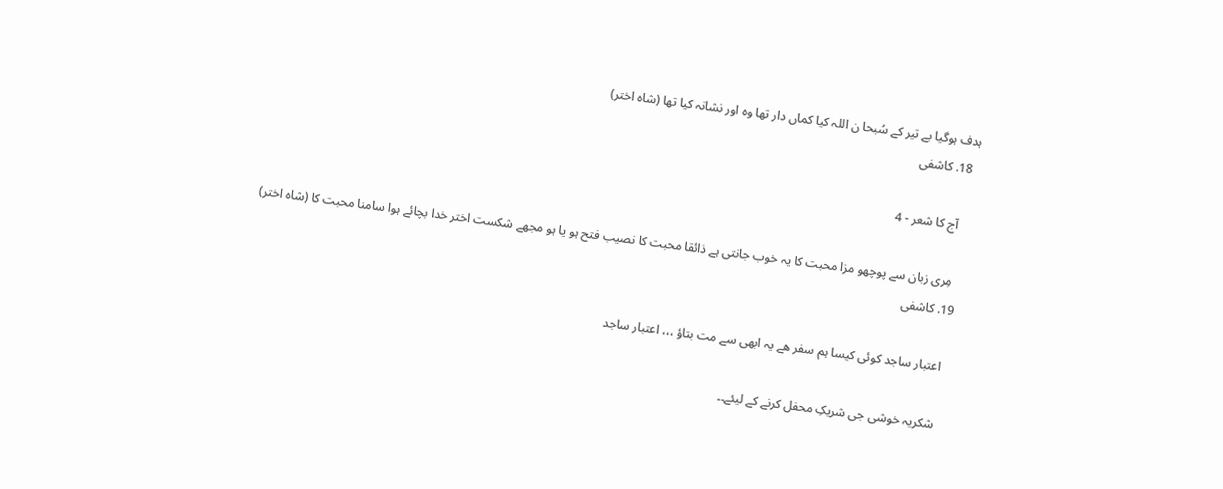ہدف ہوگیا بے تیر کے سُبحا ن اللہ کیا کماں دار تھا وہ اور نشانہ کیا تھا (شاہ اختر)
  18. کاشفی

    آج کا شعر - 4

    مِری زبان سے پوچھو مزا محبت کا یہ خوب جانتی ہے ذائقا محبت کا نصیب فتح ہو یا ہو مجھے شکست اختر خدا بچائے ہوا سامنا محبت کا (شاہ اختر)
  19. کاشفی

    اعتبار ساجد کوئی کیسا ہم سفر ھے یہ ابھی سے مت بتاؤ ،،، اعتبار ساجد

    شکریہ خوشی جی شریکِ محفل کرنے کے لیئے۔۔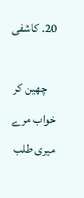20. کاشفی

    چھین کر خواب مرے میری طلب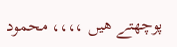پوچھتے ھیں ،،،، محمود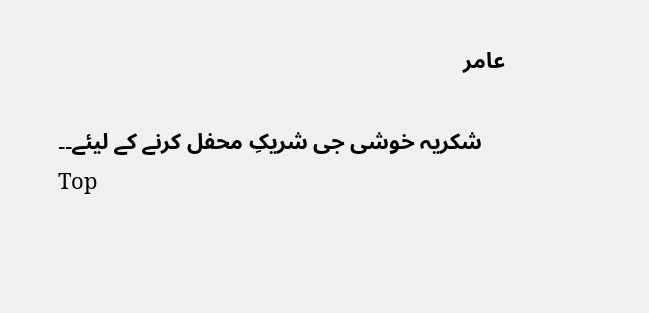عامر

    شکریہ خوشی جی شریکِ محفل کرنے کے لیئے۔۔
Top